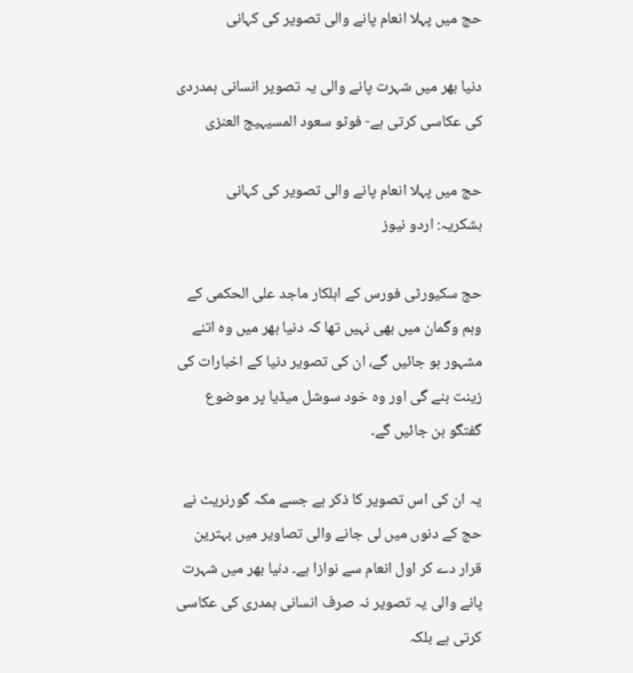حج میں پہلا انعام پانے والی تصویر کی کہانی

دنیا بھر میں شہرت پانے والی یہ تصویر انسانی ہمدردی کی عکاسی کرتی ہے- فوٹو سعود المسیہیج العنزی

حج میں پہلا انعام پانے والی تصویر کی کہانی
بشکریہ: اردو نیوز

حج سکیورٹی فورس کے اہلکار ماجد علی الحکمی کے وہم وگمان میں بھی نہیں تھا کہ دنیا بھر میں وہ اتنے مشہور ہو جائیں گے، ان کی تصویر دنیا کے اخبارات کی زینت بنے گی اور وہ خود سوشل میڈیا پر موضوع گفتگو بن جائیں گے۔

یہ ان کی اس تصویر کا ذکر ہے جسے مکہ گورنریٹ نے حج کے دنوں میں لی جانے والی تصاویر میں بہترین قرار دے کر اول انعام سے نوازا ہے۔ دنیا بھر میں شہرت پانے والی یہ تصویر نہ صرف انسانی ہمدری کی عکاسی کرتی ہے بلکہ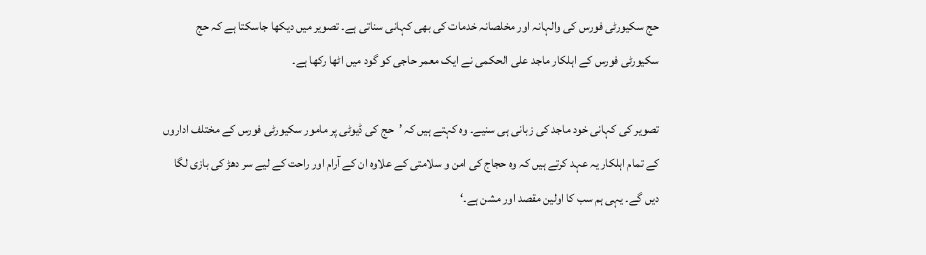حج سکیورٹی فورس کی والہانہ اور مخلصانہ خدمات کی بھی کہانی سناتی ہے۔ تصویر میں دیکھا جاسکتا ہے کہ حج سکیورٹی فورس کے اہلکار ماجد علی الحکمی نے ایک معمر حاجی کو گود میں اٹھا رکھا ہے۔

تصویر کی کہانی خود ماجد کی زبانی ہی سنیے۔ وہ کہتے ہیں کہ ’حج کی ڈیوٹی پر مامور سکیورٹی فورس کے مختلف اداروں کے تمام اہلکار یہ عہد کرتے ہیں کہ وہ حجاج کی امن و سلامتی کے علاوہ ان کے آرام اور راحت کے لیے سر دھڑ کی بازی لگا دیں گے۔ یہی ہم سب کا اولین مقصد اور مشن ہے۔‘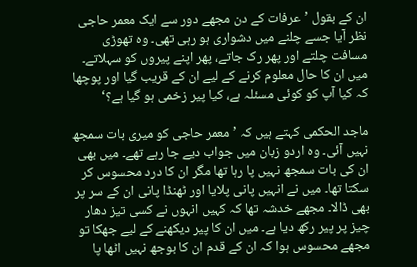ان کے بقول ’عرفات کے دن مجھے دور سے ایک معمر حاجی نظر آیا جسے چلنے میں دشواری ہو رہی تھی۔ وہ تھوڑی مسافت چلتے اور پھر رک جاتے، پھر اپنے پیروں کو سہلاتے۔ میں ان کا حال معلوم کرنے کے لیے ان کے قریب گیا اور پوچھا کہ کیا آپ کو کوئی مسئلہ ہے، کیا پیر زخمی ہو گیا ہے؟‘

ماجد الحکمی کہتے ہیں کہ ’معمر حاجی کو میری بات سمجھ نہیں آئی۔ وہ اردو زبان میں جواب دیے جا رہے تھے۔ میں بھی ان کی بات سمجھ نہیں پا رہا تھا مگر ان کا درد محسوس کر سکتا تھا۔ میں نے انہیں پانی پلایا اور ٹھنڈا پانی ان کے سر پر بھی ڈالا۔ مجھے خدشہ تھا کہ کہیں انہوں نے کسی تیز دھار چیز پر پیر رکھ دیا ہے۔ میں ان کا پیر دیکھنے کے لیے جھکا تو مجھے محسوس ہوا کہ ان کے قدم ان کا بوجھ نہیں اٹھا پا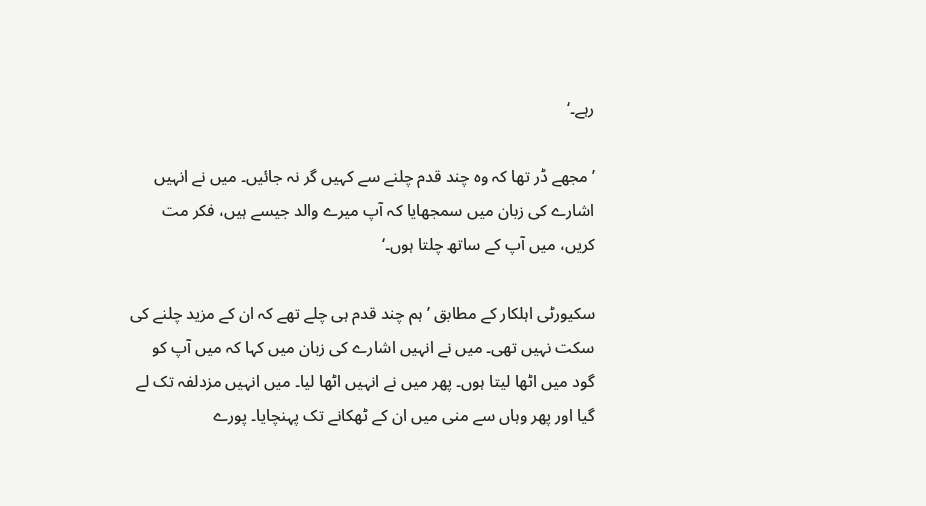رہے۔‘

’مجھے ڈر تھا کہ وہ چند قدم چلنے سے کہیں گر نہ جائیں۔ میں نے انہیں اشارے کی زبان میں سمجھایا کہ آپ میرے والد جیسے ہیں، فکر مت کریں، میں آپ کے ساتھ چلتا ہوں۔‘

سکیورٹی اہلکار کے مطابق ’ہم چند قدم ہی چلے تھے کہ ان کے مزید چلنے کی سکت نہیں تھی۔ میں نے انہیں اشارے کی زبان میں کہا کہ میں آپ کو گود میں اٹھا لیتا ہوں۔ پھر میں نے انہیں اٹھا لیا۔ میں انہیں مزدلفہ تک لے گیا اور پھر وہاں سے منی میں ان کے ٹھکانے تک پہنچایا۔ پورے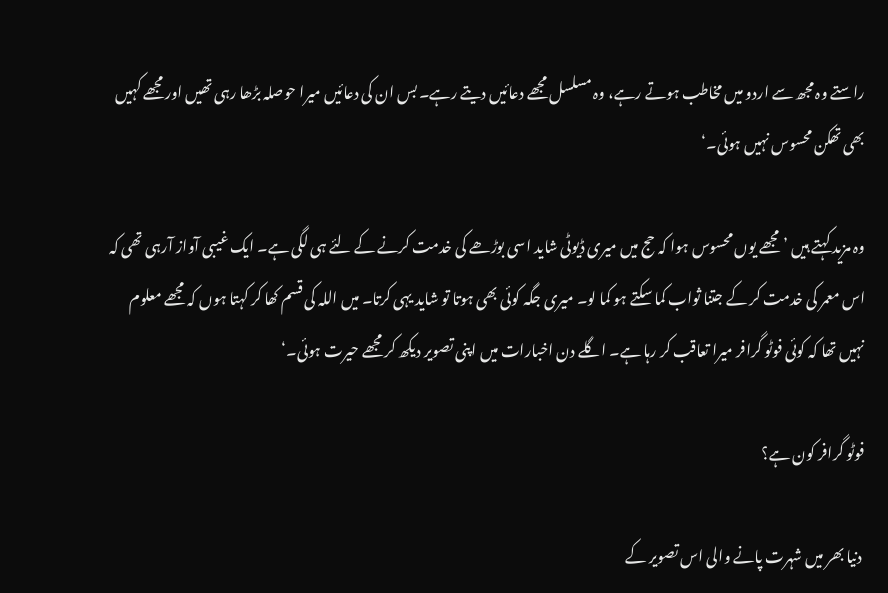راستے وہ مجھ سے اردو میں مخاطب ہوتے رہے، وہ مسلسل مجھے دعائیں دیتے رہے۔ بس ان کی دعائیں میرا حوصلہ بڑھا رہی تھیں اور مجھے کہیں بھی تھکن محسوس نہیں ہوئی۔‘

وہ مزید کہتے ہیں ’مجھے یوں محسوس ہوا کہ حج میں میری ڈیوٹی شاید اسی بوڑھے کی خدمت کرنے کے لئے ہی لگی ہے۔ ایک غیبی آواز آرہی تھی کہ اس معمر کی خدمت کر کے جتنا ثواب کما سکتے ہو کما لو۔ میری جگہ کوئی بھی ہوتا تو شاید یہی کرتا۔ میں اللہ کی قسم کھا کر کہتا ہوں کہ مجھے معلوم نہیں تھا کہ کوئی فوٹو گرافر میرا تعاقب کر رہا ہے۔ اگلے دن اخبارات میں اپنی تصویر دیکھ کر مجھے حیرت ہوئی۔‘

فوٹو گرافر کون ہے؟

 دنیا بھر میں شہرت پانے والی اس تصویر کے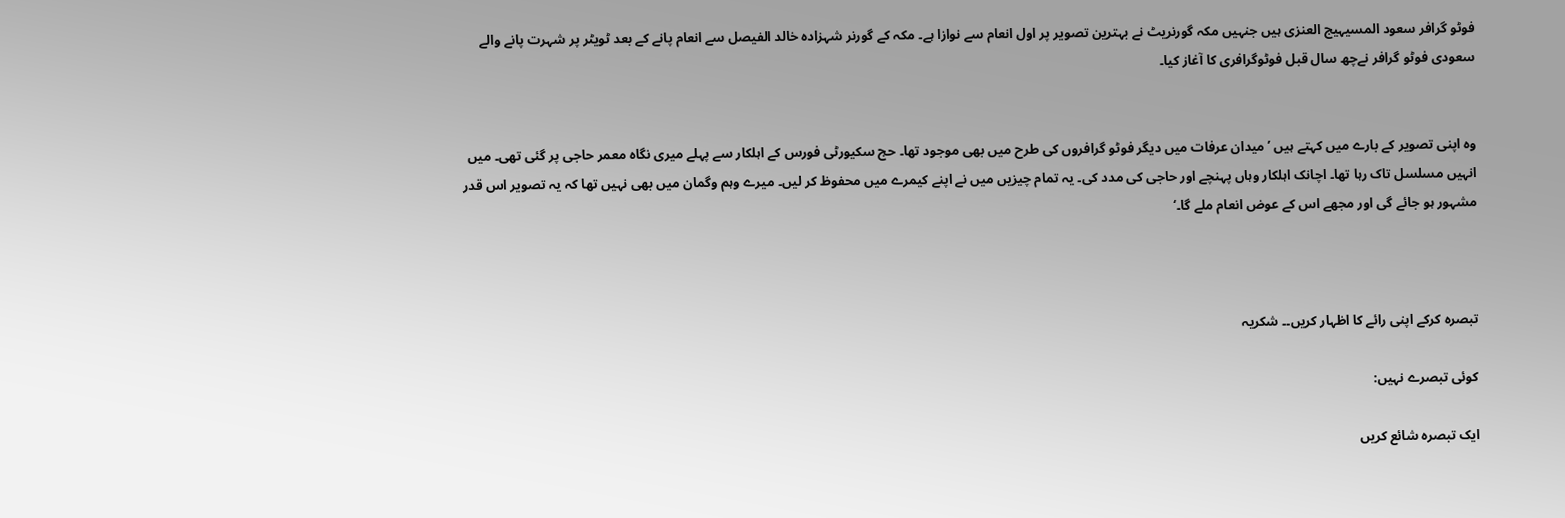فوٹو گرافر سعود المسیہیج العنزی ہیں جنہیں مکہ گورنریٹ نے بہترین تصویر پر اول انعام سے نوازا ہے۔ مکہ کے گورنر شہزادہ خالد الفیصل سے انعام پانے کے بعد ٹویٹر پر شہرت پانے والے سعودی فوٹو گرافر نےچھ سال قبل فوٹوگرافری کا آغاز کیا۔


وہ اپنی تصویر کے بارے میں کہتے ہیں ’میدان عرفات میں دیگر فوٹو گرافروں کی طرح میں بھی موجود تھا۔ حج سکیورٹی فورس کے اہلکار سے پہلے میری نگاہ معمر حاجی پر گئی تھی۔ میں انہیں مسلسل تاک رہا تھا۔ اچانک اہلکار وہاں پہنچے اور حاجی کی مدد کی۔ یہ تمام چیزیں میں نے اپنے کیمرے میں محفوظ کر لیں۔ میرے وہم وگمان میں بھی نہیں تھا کہ یہ تصویر اس قدر مشہور ہو جائے گی اور مجھے اس کے عوض انعام ملے گا۔‘



تبصرہ کرکے اپنی رائے کا اظہار کریں۔۔ شکریہ

کوئی تبصرے نہیں:

ایک تبصرہ شائع کریں